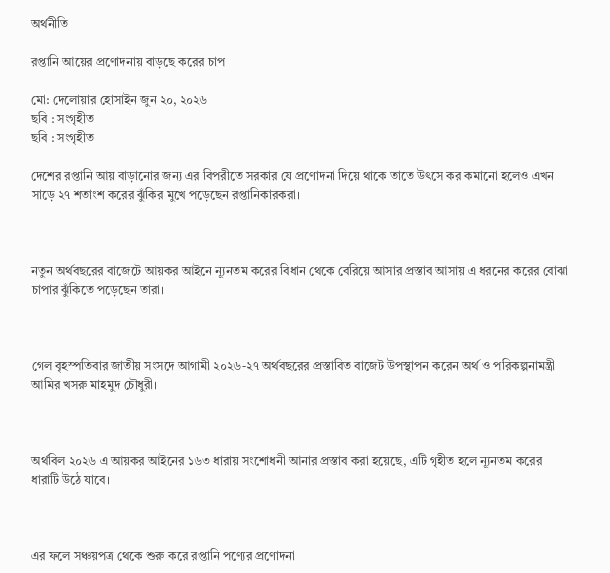অর্থনীতি

রপ্তানি আয়ের প্রণোদনায় বাড়ছে করের চাপ

মো: দেলোয়ার হোসাইন জুন ২০, ২০২৬
ছবি : সংগৃহীত
ছবি : সংগৃহীত

দেশের রপ্তানি আয় বাড়ানোর জন্য এর বিপরীতে সরকার যে প্রণোদনা দিয়ে থাকে তাতে উৎসে কর কমানো হলেও এখন সাড়ে ২৭ শতাংশ করের ঝুঁকির মুখে পড়েছেন রপ্তানিকারকরা।



নতুন অর্থবছরের বাজেটে আয়কর আইনে ন্যূনতম করের বিধান থেকে বেরিয়ে আসার প্রস্তাব আসায় এ ধরনের করের বোঝা চাপার ঝুঁকিতে পড়েছেন তারা।



গেল বৃহস্পতিবার জাতীয় সংসদে আগামী ২০২৬-২৭ অর্থবছরের প্রস্তাবিত বাজেট উপস্থাপন করেন অর্থ ও পরিকল্পনামন্ত্রী আমির খসরু মাহমুদ চৌধুরী।



অর্থবিল ২০২৬ এ আয়কর আইনের ১৬৩ ধারায় সংশোধনী আনার প্রস্তাব করা হয়েছে, এটি গৃহীত হলে ন্যূনতম করের ধারাটি উঠে যাবে।



এর ফলে সঞ্চয়পত্র থেকে শুরু করে রপ্তানি পণ্যের প্রণোদনা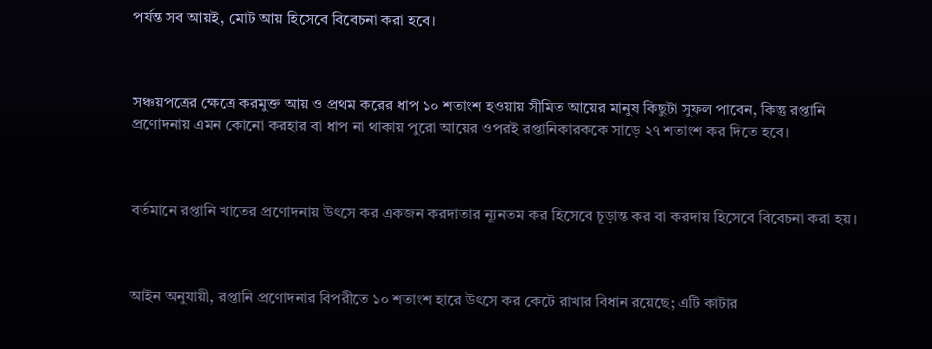পর্যন্ত সব আয়ই, মোট আয় হিসেবে বিবেচনা করা হবে।



সঞ্চয়পত্রের ক্ষেত্রে করমুক্ত আয় ও প্রথম করের ধাপ ১০ শতাংশ হওয়ায় সীমিত আয়ের মানুষ কিছুটা সুফল পাবেন, কিন্তু রপ্তানি প্রণোদনায় এমন কোনো করহার বা ধাপ না থাকায় পুরো আয়ের ওপরই রপ্তানিকারককে সাড়ে ২৭ শতাংশ কর দিতে হবে।



বর্তমানে রপ্তানি খাতের প্রণোদনায় উৎসে কর একজন করদাতার ন্যূনতম কর হিসেবে চূড়ান্ত কর বা করদায় হিসেবে বিবেচনা করা হয়।



আইন অনুযায়ী, রপ্তানি প্রণোদনার বিপরীতে ১০ শতাংশ হারে উৎসে কর কেটে রাখার বিধান রয়েছে; এটি কাটার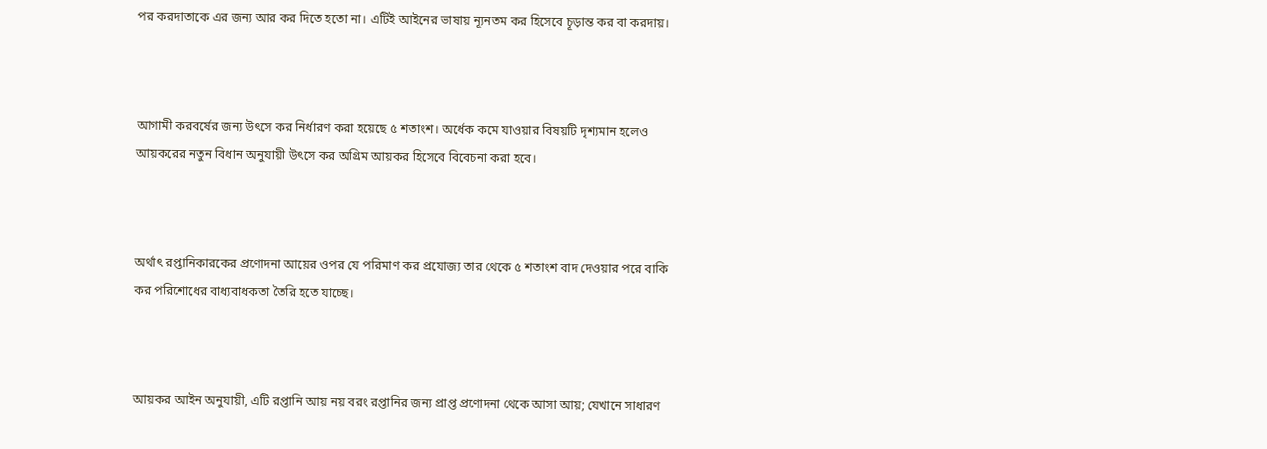পর করদাতাকে এর জন্য আর কর দিতে হতো না। এটিই আইনের ভাষায় ন্যূনতম কর হিসেবে চূড়ান্ত কর বা করদায়।



আগামী করবর্ষের জন্য উৎসে কর নির্ধারণ করা হয়েছে ৫ শতাংশ। অর্ধেক কমে যাওয়ার বিষয়টি দৃশ্যমান হলেও আয়করের নতুন বিধান অনুযায়ী উৎসে কর অগ্রিম আয়কর হিসেবে বিবেচনা করা হবে।



অর্থাৎ রপ্তানিকারকের প্রণোদনা আয়ের ওপর যে পরিমাণ কর প্রযোজ্য তার থেকে ৫ শতাংশ বাদ দেওয়ার পরে বাকি কর পরিশোধের বাধ্যবাধকতা তৈরি হতে যাচ্ছে।



আয়কর আইন অনুযায়ী, এটি রপ্তানি আয় নয় বরং রপ্তানির জন্য প্রাপ্ত প্রণোদনা থেকে আসা আয়; যেখানে সাধারণ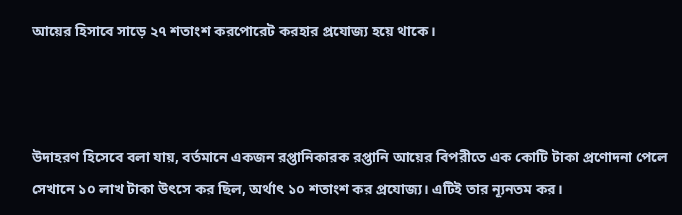আয়ের হিসাবে সাড়ে ২৭ শতাংশ করপোরেট করহার প্রযোজ্য হয়ে থাকে।



উদাহরণ হিসেবে বলা যায়, বর্তমানে একজন রপ্তানিকারক রপ্তানি আয়ের বিপরীতে এক কোটি টাকা প্রণোদনা পেলে সেখানে ১০ লাখ টাকা উৎসে কর ছিল, অর্থাৎ ১০ শতাংশ কর প্রযোজ্য। এটিই তার ন্যূনতম কর।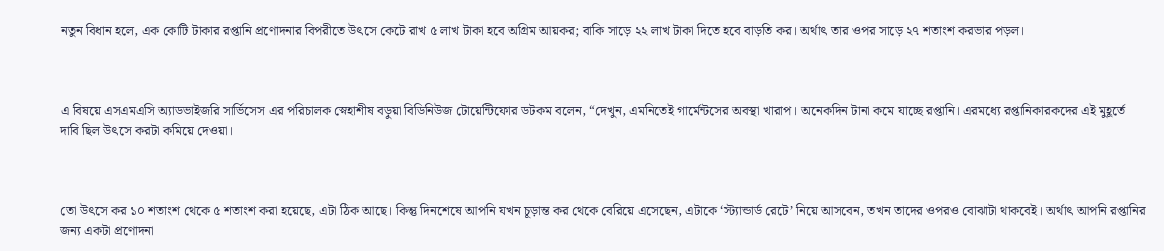নতুন বিধান হলে, এক কোটি টাকার রপ্তানি প্রণোদনার বিপরীতে উৎসে কেটে রাখ ৫ লাখ টাকা হবে অগ্রিম আয়কর; বাকি সাড়ে ২২ লাখ টাকা দিতে হবে বাড়তি কর। অর্থাৎ তার ওপর সাড়ে ২৭ শতাংশ করভার পড়ল।



এ বিষয়ে এসএমএসি অ্যাডভাইজরি সার্ভিসেস এর পরিচালক স্নেহাশীষ বড়ুয়া বিডিনিউজ টোয়েন্টিফোর ডটকম বলেন, “দেখুন, এমনিতেই গার্মেন্টসের অবস্থা খারাপ। অনেকদিন টানা কমে যাচ্ছে রপ্তানি। এরমধ্যে রপ্তানিকারকদের এই মুহূর্তে দাবি ছিল উৎসে করটা কমিয়ে দেওয়া।



তো উৎসে কর ১০ শতাংশ থেকে ৫ শতাংশ করা হয়েছে, এটা ঠিক আছে। কিন্তু দিনশেষে আপনি যখন চূড়ান্ত কর থেকে বেরিয়ে এসেছেন, এটাকে ‘স্ট্যান্ডার্ড রেটে’ নিয়ে আসবেন, তখন তাদের ওপরও বোঝাটা থাকবেই। অর্থাৎ আপনি রপ্তানির জন্য একটা প্রণোদনা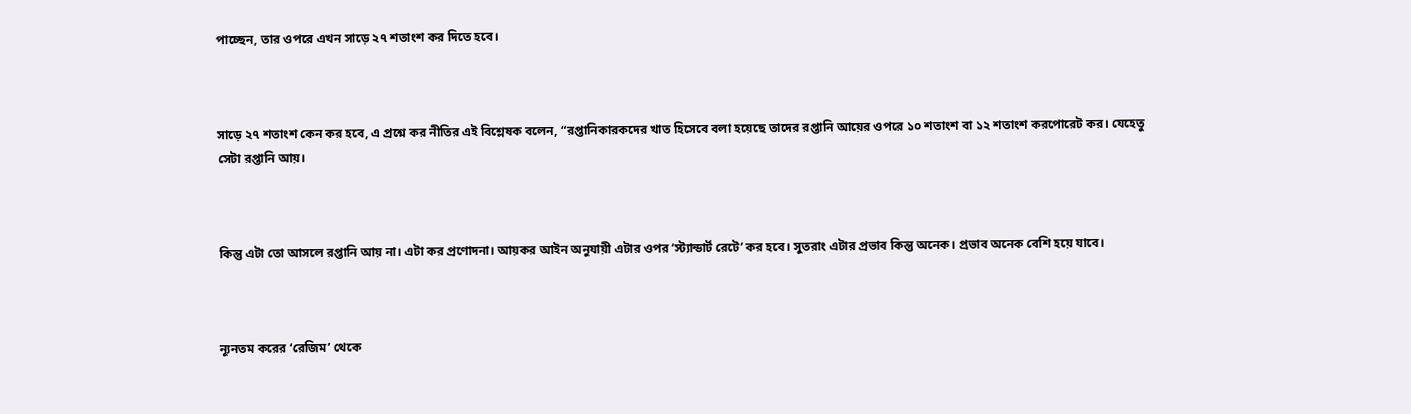পাচ্ছেন, তার ওপরে এখন সাড়ে ২৭ শতাংশ কর দিতে হবে।



সাড়ে ২৭ শতাংশ কেন কর হবে, এ প্রশ্নে কর নীতির এই বিশ্লেষক বলেন, “রপ্তানিকারকদের খাত হিসেবে বলা হয়েছে তাদের রপ্তানি আয়ের ওপরে ১০ শতাংশ বা ১২ শতাংশ করপোরেট কর। যেহেতু সেটা রপ্তানি আয়।



কিন্তু এটা তো আসলে রপ্তানি আয় না। এটা কর প্রণোদনা। আয়কর আইন অনুযায়ী এটার ওপর ‘স্ট্যান্ডার্ট রেটে’ কর হবে। সুতরাং এটার প্রভাব কিন্তু অনেক। প্রভাব অনেক বেশি হয়ে যাবে।



ন্যূনতম করের ‘রেজিম’ থেকে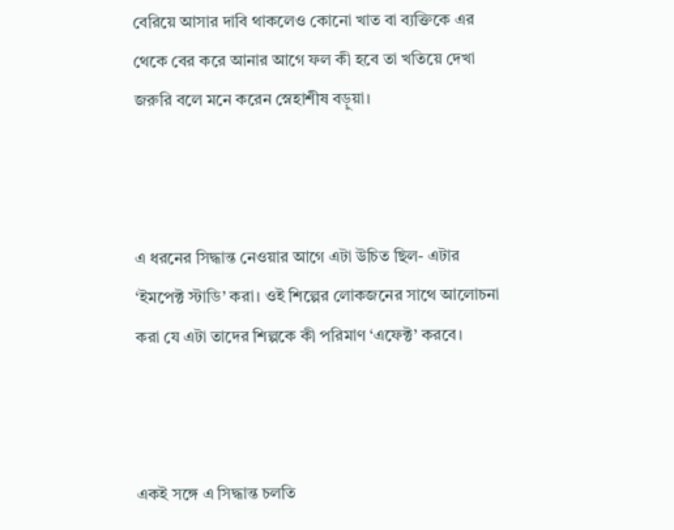বেরিয়ে আসার দাবি থাকলেও কোনো খাত বা ব্যক্তিকে এর থেকে বের করে আনার আগে ফল কী হবে তা খতিয়ে দেখা জরুরি বলে মনে করেন স্নেহাশীষ বড়ুয়া।



এ ধরনের সিদ্ধান্ত নেওয়ার আগে এটা উচিত ছিল- এটার ‘ইমপেক্ট স্টাডি’ করা। ওই শিল্পের লোকজনের সাথে আলোচনা করা যে এটা তাদের শিল্পকে কী পরিমাণ ‘এফেক্ট’ করবে।



একই সঙ্গে এ সিদ্ধান্ত চলতি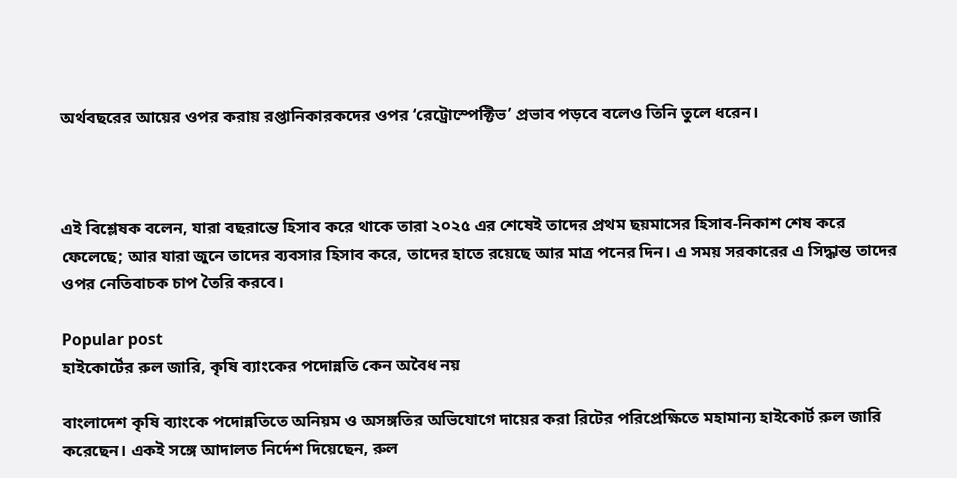অর্থবছরের আয়ের ওপর করায় রপ্তানিকারকদের ওপর ‘রেট্রোস্পেক্টিভ’ প্রভাব পড়বে বলেও তিনি তুলে ধরেন।



এই বিশ্লেষক বলেন, যারা বছরান্তে হিসাব করে থাকে তারা ২০২৫ এর শেষেই তাদের প্রথম ছয়মাসের হিসাব-নিকাশ শেষ করে ফেলেছে; আর যারা জুনে তাদের ব্যবসার হিসাব করে, তাদের হাতে রয়েছে আর মাত্র পনের দিন। এ সময় সরকারের এ সিদ্ধান্ত তাদের ওপর নেতিবাচক চাপ তৈরি করবে।

Popular post
হাইকোর্টের রুল জারি, কৃষি ব্যাংকের পদোন্নতি কেন অবৈধ নয়

বাংলাদেশ কৃষি ব্যাংকে পদোন্নতিতে অনিয়ম ও অসঙ্গতির অভিযোগে দায়ের করা রিটের পরিপ্রেক্ষিতে মহামান্য হাইকোর্ট রুল জারি করেছেন। একই সঙ্গে আদালত নির্দেশ দিয়েছেন, রুল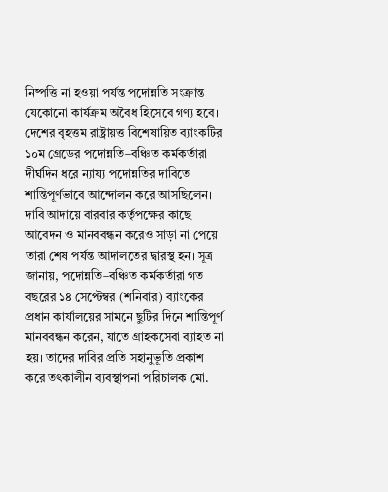নিষ্পত্তি না হওয়া পর্যন্ত পদোন্নতি সংক্রান্ত যেকোনো কার্যক্রম অবৈধ হিসেবে গণ্য হবে। দেশের বৃহত্তম রাষ্ট্রায়ত্ত বিশেষায়িত ব্যাংকটির ১০ম গ্রেডের পদোন্নতি–বঞ্চিত কর্মকর্তারা দীর্ঘদিন ধরে ন্যায্য পদোন্নতির দাবিতে শান্তিপূর্ণভাবে আন্দোলন করে আসছিলেন। দাবি আদায়ে বারবার কর্তৃপক্ষের কাছে আবেদন ও মানববন্ধন করেও সাড়া না পেয়ে তারা শেষ পর্যন্ত আদালতের দ্বারস্থ হন। সূত্র জানায়, পদোন্নতি–বঞ্চিত কর্মকর্তারা গত বছরের ১৪ সেপ্টেম্বর (শনিবার) ব্যাংকের প্রধান কার্যালয়ের সামনে ছুটির দিনে শান্তিপূর্ণ মানববন্ধন করেন, যাতে গ্রাহকসেবা ব্যাহত না হয়। তাদের দাবির প্রতি সহানুভূতি প্রকাশ করে তৎকালীন ব্যবস্থাপনা পরিচালক মো.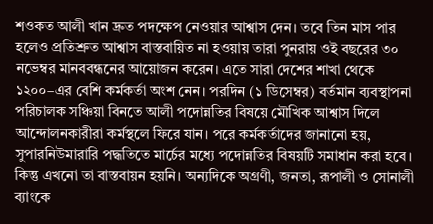শওকত আলী খান দ্রুত পদক্ষেপ নেওয়ার আশ্বাস দেন। তবে তিন মাস পার হলেও প্রতিশ্রুত আশ্বাস বাস্তবায়িত না হওয়ায় তারা পুনরায় ওই বছরের ৩০ নভেম্বর মানববন্ধনের আয়োজন করেন। এতে সারা দেশের শাখা থেকে ১২০০–এর বেশি কর্মকর্তা অংশ নেন। পরদিন (১ ডিসেম্বর) বর্তমান ব্যবস্থাপনা পরিচালক সঞ্চিয়া বিনতে আলী পদোন্নতির বিষয়ে মৌখিক আশ্বাস দিলে আন্দোলনকারীরা কর্মস্থলে ফিরে যান। পরে কর্মকর্তাদের জানানো হয়, সুপারনিউমারারি পদ্ধতিতে মার্চের মধ্যে পদোন্নতির বিষয়টি সমাধান করা হবে। কিন্তু এখনো তা বাস্তবায়ন হয়নি। অন্যদিকে অগ্রণী, জনতা, রূপালী ও সোনালী ব্যাংকে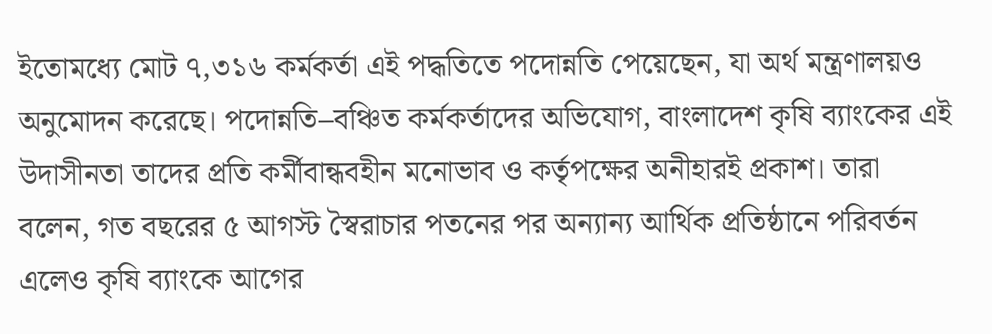ইতোমধ্যে মোট ৭,৩১৬ কর্মকর্তা এই পদ্ধতিতে পদোন্নতি পেয়েছেন, যা অর্থ মন্ত্রণালয়ও অনুমোদন করেছে। পদোন্নতি–বঞ্চিত কর্মকর্তাদের অভিযোগ, বাংলাদেশ কৃষি ব্যাংকের এই উদাসীনতা তাদের প্রতি কর্মীবান্ধবহীন মনোভাব ও কর্তৃপক্ষের অনীহারই প্রকাশ। তারা বলেন, গত বছরের ৫ আগস্ট স্বৈরাচার পতনের পর অন্যান্য আর্থিক প্রতিষ্ঠানে পরিবর্তন এলেও কৃষি ব্যাংকে আগের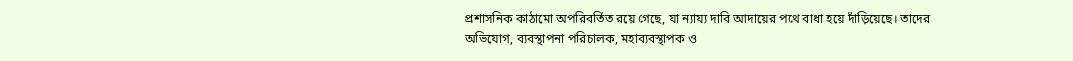প্রশাসনিক কাঠামো অপরিবর্তিত রয়ে গেছে, যা ন্যায্য দাবি আদায়ের পথে বাধা হয়ে দাঁড়িয়েছে। তাদের অভিযোগ, ব্যবস্থাপনা পরিচালক, মহাব্যবস্থাপক ও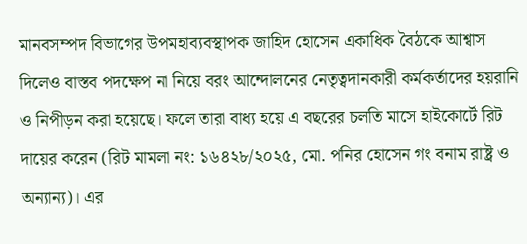মানবসম্পদ বিভাগের উপমহাব্যবস্থাপক জাহিদ হোসেন একাধিক বৈঠকে আশ্বাস দিলেও বাস্তব পদক্ষেপ না নিয়ে বরং আন্দোলনের নেতৃত্বদানকারী কর্মকর্তাদের হয়রানি ও নিপীড়ন করা হয়েছে। ফলে তারা বাধ্য হয়ে এ বছরের চলতি মাসে হাইকোর্টে রিট দায়ের করেন (রিট মামলা নং: ১৬৪২৮/২০২৫, মো. পনির হোসেন গং বনাম রাষ্ট্র ও অন্যান্য)। এর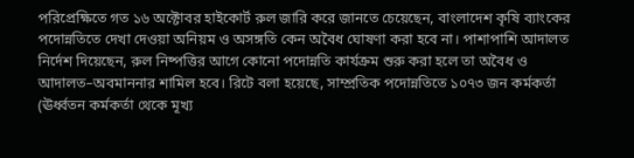পরিপ্রেক্ষিতে গত ১৬ অক্টোবর হাইকোর্ট রুল জারি করে জানতে চেয়েছেন, বাংলাদেশ কৃষি ব্যাংকের পদোন্নতিতে দেখা দেওয়া অনিয়ম ও অসঙ্গতি কেন অবৈধ ঘোষণা করা হবে না। পাশাপাশি আদালত নির্দেশ দিয়েছেন, রুল নিষ্পত্তির আগে কোনো পদোন্নতি কার্যক্রম শুরু করা হলে তা অবৈধ ও আদালত–অবমাননার শামিল হবে। রিটে বলা হয়েছে, সাম্প্রতিক পদোন্নতিতে ১০৭৩ জন কর্মকর্তা (ঊর্ধ্বতন কর্মকর্তা থেকে মূখ্য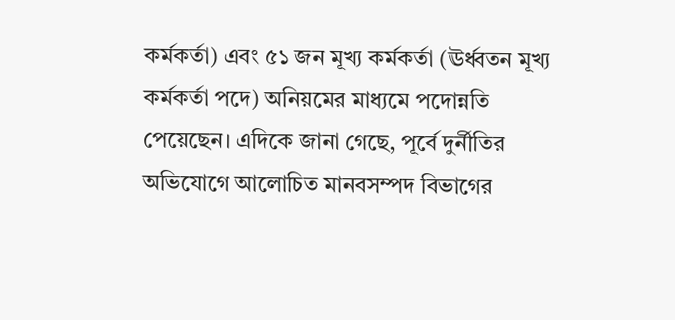কর্মকর্তা) এবং ৫১ জন মূখ্য কর্মকর্তা (ঊর্ধ্বতন মূখ্য কর্মকর্তা পদে) অনিয়মের মাধ্যমে পদোন্নতি পেয়েছেন। এদিকে জানা গেছে, পূর্বে দুর্নীতির অভিযোগে আলোচিত মানবসম্পদ বিভাগের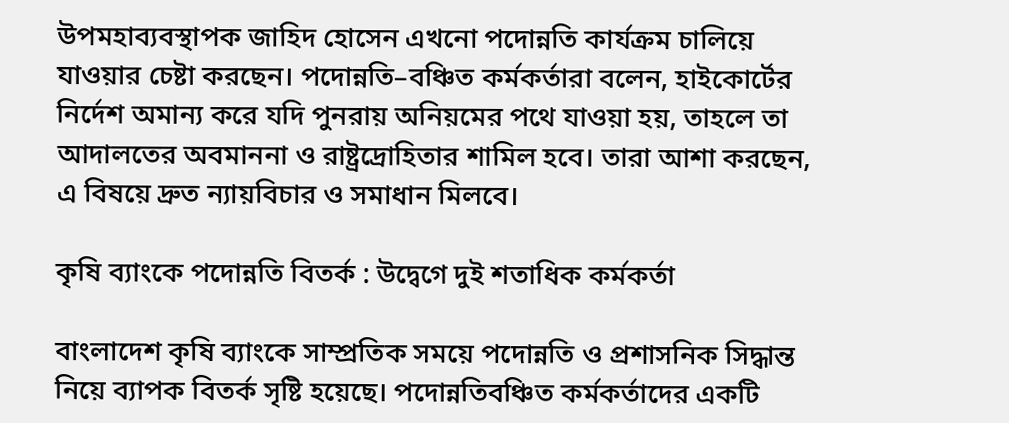উপমহাব্যবস্থাপক জাহিদ হোসেন এখনো পদোন্নতি কার্যক্রম চালিয়ে যাওয়ার চেষ্টা করছেন। পদোন্নতি–বঞ্চিত কর্মকর্তারা বলেন, হাইকোর্টের নির্দেশ অমান্য করে যদি পুনরায় অনিয়মের পথে যাওয়া হয়, তাহলে তা আদালতের অবমাননা ও রাষ্ট্রদ্রোহিতার শামিল হবে। তারা আশা করছেন, এ বিষয়ে দ্রুত ন্যায়বিচার ও সমাধান মিলবে।

কৃষি ব্যাংকে পদোন্নতি বিতর্ক : উদ্বেগে দুই শতাধিক কর্মকর্তা

বাংলাদেশ কৃষি ব্যাংকে সাম্প্রতিক সময়ে পদোন্নতি ও প্রশাসনিক সিদ্ধান্ত নিয়ে ব্যাপক বিতর্ক সৃষ্টি হয়েছে। পদোন্নতিবঞ্চিত কর্মকর্তাদের একটি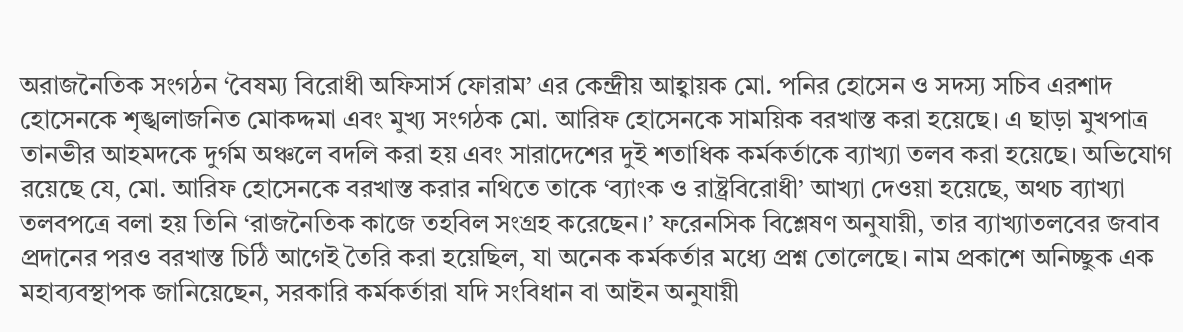অরাজনৈতিক সংগঠন ‘বৈষম্য বিরোধী অফিসার্স ফোরাম’ এর কেন্দ্রীয় আহ্বায়ক মো. পনির হোসেন ও সদস্য সচিব এরশাদ হোসেনকে শৃঙ্খলাজনিত মোকদ্দমা এবং মুখ্য সংগঠক মো. আরিফ হোসেনকে সাময়িক বরখাস্ত করা হয়েছে। এ ছাড়া মুখপাত্র তানভীর আহমদকে দুর্গম অঞ্চলে বদলি করা হয় এবং সারাদেশের দুই শতাধিক কর্মকর্তাকে ব্যাখ্যা তলব করা হয়েছে। অভিযোগ রয়েছে যে, মো. আরিফ হোসেনকে বরখাস্ত করার নথিতে তাকে ‘ব্যাংক ও রাষ্ট্রবিরোধী’ আখ্যা দেওয়া হয়েছে, অথচ ব্যাখ্যা তলবপত্রে বলা হয় তিনি ‘রাজনৈতিক কাজে তহবিল সংগ্রহ করেছেন।’ ফরেনসিক বিশ্লেষণ অনুযায়ী, তার ব্যাখ্যাতলবের জবাব প্রদানের পরও বরখাস্ত চিঠি আগেই তৈরি করা হয়েছিল, যা অনেক কর্মকর্তার মধ্যে প্রশ্ন তোলেছে। নাম প্রকাশে অনিচ্ছুক এক মহাব্যবস্থাপক জানিয়েছেন, সরকারি কর্মকর্তারা যদি সংবিধান বা আইন অনুযায়ী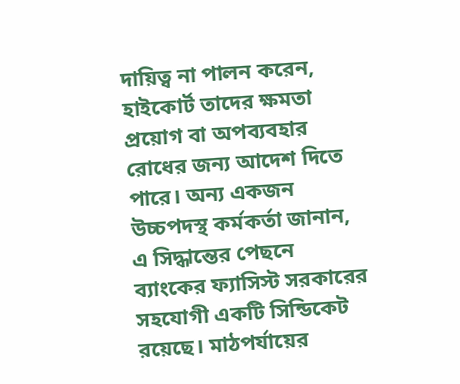দায়িত্ব না পালন করেন, হাইকোর্ট তাদের ক্ষমতা প্রয়োগ বা অপব্যবহার রোধের জন্য আদেশ দিতে পারে। অন্য একজন উচ্চপদস্থ কর্মকর্তা জানান, এ সিদ্ধান্তের পেছনে ব্যাংকের ফ্যাসিস্ট সরকারের সহযোগী একটি সিন্ডিকেট রয়েছে। মাঠপর্যায়ের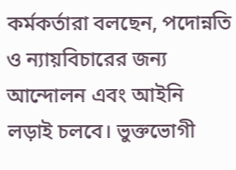কর্মকর্তারা বলছেন, পদোন্নতি ও ন্যায়বিচারের জন্য আন্দোলন এবং আইনি লড়াই চলবে। ভুক্তভোগী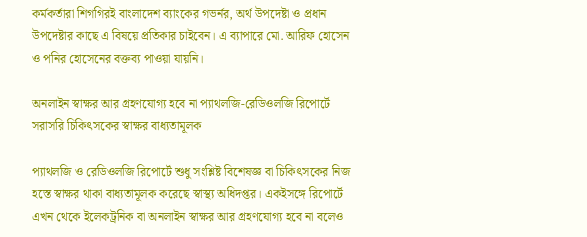কর্মকর্তারা শিগগিরই বাংলাদেশ ব্যাংকের গভর্নর, অর্থ উপদেষ্টা ও প্রধান উপদেষ্টার কাছে এ বিষয়ে প্রতিকার চাইবেন। এ ব্যাপারে মো. আরিফ হোসেন ও পনির হোসেনের বক্তব্য পাওয়া যায়নি।

অনলাইন স্বাক্ষর আর গ্রহণযোগ্য হবে না প্যাথলজি-রেডিওলজি রিপোর্টে সরাসরি চিকিৎসকের স্বাক্ষর বাধ্যতামূলক

প্যাথলজি ও রেডিওলজি রিপোর্টে শুধু সংশ্লিষ্ট বিশেষজ্ঞ বা চিকিৎসকের নিজ হস্তে স্বাক্ষর থাকা বাধ্যতামূলক করেছে স্বাস্থ্য অধিদপ্তর। একইসঙ্গে রিপোর্টে এখন থেকে ইলেকট্রনিক বা অনলাইন স্বাক্ষর আর গ্রহণযোগ্য হবে না বলেও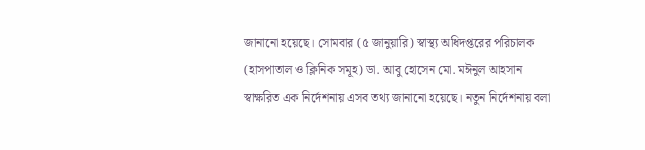জানানো হয়েছে। সোমবার (৫ জানুয়ারি) স্বাস্থ্য অধিদপ্তরের পরিচালক (হাসপাতাল ও ক্লিনিক সমূহ) ডা. আবু হোসেন মো. মঈনুল আহসান স্বাক্ষরিত এক নির্দেশনায় এসব তথ্য জানানো হয়েছে। নতুন নির্দেশনায় বলা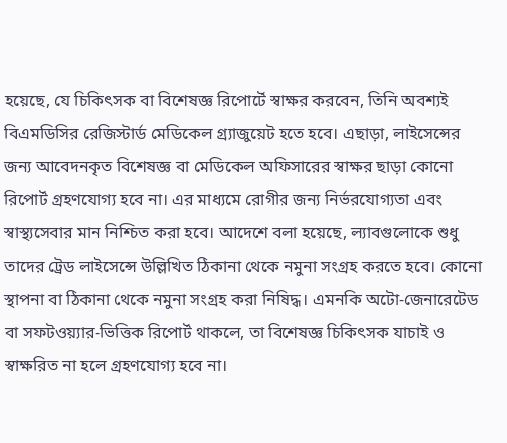হয়েছে, যে চিকিৎসক বা বিশেষজ্ঞ রিপোর্টে স্বাক্ষর করবেন, তিনি অবশ্যই বিএমডিসির রেজিস্টার্ড মেডিকেল গ্র্যাজুয়েট হতে হবে। এছাড়া, লাইসেন্সের জন্য আবেদনকৃত বিশেষজ্ঞ বা মেডিকেল অফিসারের স্বাক্ষর ছাড়া কোনো রিপোর্ট গ্রহণযোগ্য হবে না। এর মাধ্যমে রোগীর জন্য নির্ভরযোগ্যতা এবং স্বাস্থ্যসেবার মান নিশ্চিত করা হবে। আদেশে বলা হয়েছে, ল্যাবগুলোকে শুধু তাদের ট্রেড লাইসেন্সে উল্লিখিত ঠিকানা থেকে নমুনা সংগ্রহ করতে হবে। কোনো স্থাপনা বা ঠিকানা থেকে নমুনা সংগ্রহ করা নিষিদ্ধ। এমনকি অটো-জেনারেটেড বা সফটওয়্যার-ভিত্তিক রিপোর্ট থাকলে, তা বিশেষজ্ঞ চিকিৎসক যাচাই ও স্বাক্ষরিত না হলে গ্রহণযোগ্য হবে না।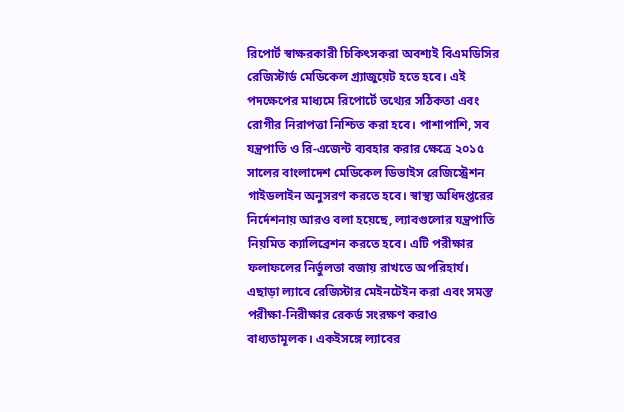রিপোর্ট স্বাক্ষরকারী চিকিৎসকরা অবশ্যই বিএমডিসির রেজিস্টার্ড মেডিকেল গ্র্যাজুয়েট হতে হবে। এই পদক্ষেপের মাধ্যমে রিপোর্টে তথ্যের সঠিকতা এবং রোগীর নিরাপত্তা নিশ্চিত করা হবে। পাশাপাশি, সব যন্ত্রপাতি ও রি-এজেন্ট ব্যবহার করার ক্ষেত্রে ২০১৫ সালের বাংলাদেশ মেডিকেল ডিভাইস রেজিস্ট্রেশন গাইডলাইন অনুসরণ করতে হবে। স্বাস্থ্য অধিদপ্তরের নির্দেশনায় আরও বলা হয়েছে, ল্যাবগুলোর যন্ত্রপাতি নিয়মিত ক্যালিব্রেশন করতে হবে। এটি পরীক্ষার ফলাফলের নির্ভুলতা বজায় রাখতে অপরিহার্য। এছাড়া ল্যাবে রেজিস্টার মেইনটেইন করা এবং সমস্ত পরীক্ষা-নিরীক্ষার রেকর্ড সংরক্ষণ করাও বাধ্যতামূলক। একইসঙ্গে ল্যাবের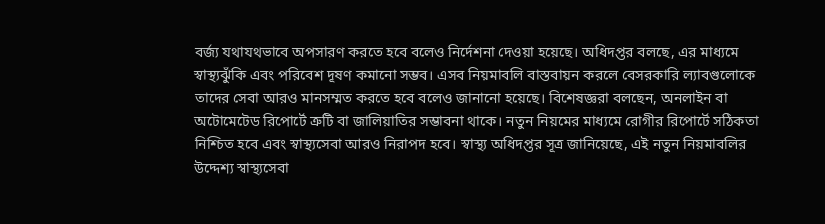বর্জ্য যথাযথভাবে অপসারণ করতে হবে বলেও নির্দেশনা দেওয়া হয়েছে। অধিদপ্তর বলছে, এর মাধ্যমে স্বাস্থ্যঝুঁকি এবং পরিবেশ দূষণ কমানো সম্ভব। এসব নিয়মাবলি বাস্তবায়ন করলে বেসরকারি ল্যাবগুলোকে তাদের সেবা আরও মানসম্মত করতে হবে বলেও জানানো হয়েছে। বিশেষজ্ঞরা বলছেন, অনলাইন বা অটোমেটেড রিপোর্টে ত্রুটি বা জালিয়াতির সম্ভাবনা থাকে। নতুন নিয়মের মাধ্যমে রোগীর রিপোর্টে সঠিকতা নিশ্চিত হবে এবং স্বাস্থ্যসেবা আরও নিরাপদ হবে। স্বাস্থ্য অধিদপ্তর সূত্র জানিয়েছে, এই নতুন নিয়মাবলির উদ্দেশ্য স্বাস্থ্যসেবা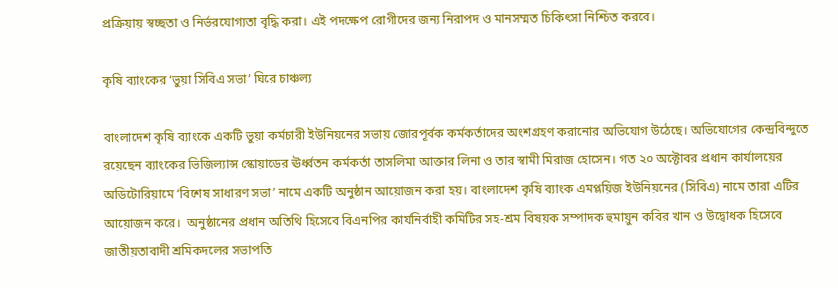প্রক্রিয়ায় স্বচ্ছতা ও নির্ভরযোগ্যতা বৃদ্ধি করা। এই পদক্ষেপ রোগীদের জন্য নিরাপদ ও মানসম্মত চিকিৎসা নিশ্চিত করবে।

কৃষি ব্যাংকের ‘ভুয়া সিবিএ সভা’ ঘিরে চাঞ্চল্য

বাংলাদেশ কৃষি ব্যাংকে একটি ভুয়া কর্মচারী ইউনিয়নের সভায় জোরপূর্বক কর্মকর্তাদের অংশগ্রহণ করানোর অভিযোগ উঠেছে। অভিযোগের কেন্দ্রবিন্দুতে রয়েছেন ব্যাংকের ভিজিল্যান্স স্কোয়াডের ঊর্ধ্বতন কর্মকর্তা তাসলিমা আক্তার লিনা ও তার স্বামী মিরাজ হোসেন। গত ২০ অক্টোবর প্রধান কার্যালয়ের অডিটোরিয়ামে ‘বিশেষ সাধারণ সভা’ নামে একটি অনুষ্ঠান আয়োজন করা হয়। বাংলাদেশ কৃষি ব্যাংক এমপ্লয়িজ ইউনিয়নের (সিবিএ) নামে তারা এটির আয়োজন করে।  অনুষ্ঠানের প্রধান অতিথি হিসেবে বিএনপির কার্যনির্বাহী কমিটির সহ-শ্রম বিষয়ক সম্পাদক হুমায়ুন কবির খান ও উদ্বোধক হিসেবে জাতীয়তাবাদী শ্রমিকদলের সভাপতি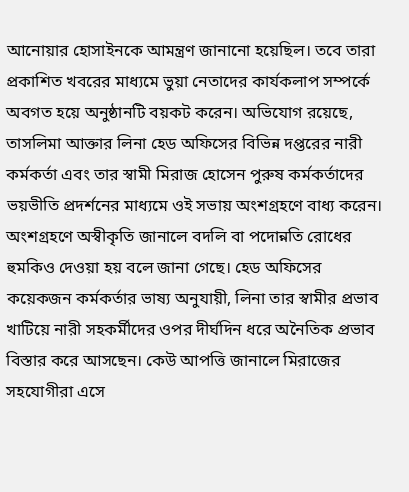আনোয়ার হোসাইনকে আমন্ত্রণ জানানো হয়েছিল। তবে তারা প্রকাশিত খবরের মাধ্যমে ভুয়া নেতাদের কার্যকলাপ সম্পর্কে অবগত হয়ে অনুষ্ঠানটি বয়কট করেন। অভিযোগ রয়েছে, তাসলিমা আক্তার লিনা হেড অফিসের বিভিন্ন দপ্তরের নারী কর্মকর্তা এবং তার স্বামী মিরাজ হোসেন পুরুষ কর্মকর্তাদের ভয়ভীতি প্রদর্শনের মাধ্যমে ওই সভায় অংশগ্রহণে বাধ্য করেন। অংশগ্রহণে অস্বীকৃতি জানালে বদলি বা পদোন্নতি রোধের হুমকিও দেওয়া হয় বলে জানা গেছে। হেড অফিসের কয়েকজন কর্মকর্তার ভাষ্য অনুযায়ী, লিনা তার স্বামীর প্রভাব খাটিয়ে নারী সহকর্মীদের ওপর দীর্ঘদিন ধরে অনৈতিক প্রভাব বিস্তার করে আসছেন। কেউ আপত্তি জানালে মিরাজের সহযোগীরা এসে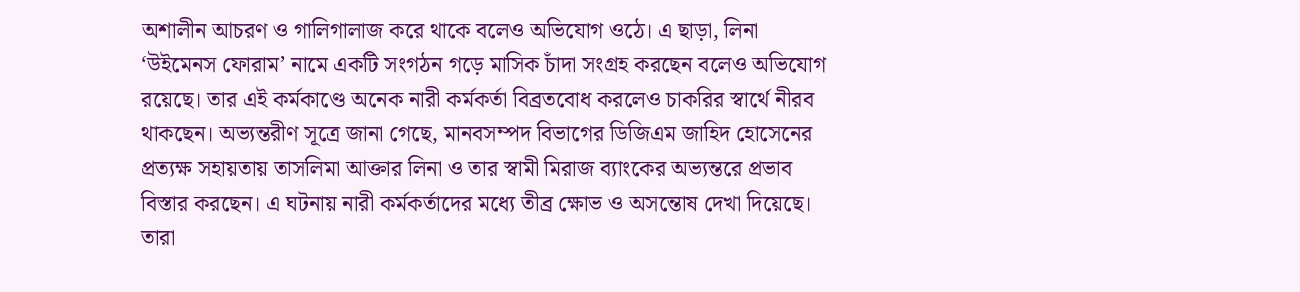অশালীন আচরণ ও গালিগালাজ করে থাকে বলেও অভিযোগ ওঠে। এ ছাড়া, লিনা ‘উইমেনস ফোরাম’ নামে একটি সংগঠন গড়ে মাসিক চাঁদা সংগ্রহ করছেন বলেও অভিযোগ রয়েছে। তার এই কর্মকাণ্ডে অনেক নারী কর্মকর্তা বিব্রতবোধ করলেও চাকরির স্বার্থে নীরব থাকছেন। অভ্যন্তরীণ সূত্রে জানা গেছে, মানবসম্পদ বিভাগের ডিজিএম জাহিদ হোসেনের প্রত্যক্ষ সহায়তায় তাসলিমা আক্তার লিনা ও তার স্বামী মিরাজ ব্যাংকের অভ্যন্তরে প্রভাব বিস্তার করছেন। এ ঘটনায় নারী কর্মকর্তাদের মধ্যে তীব্র ক্ষোভ ও অসন্তোষ দেখা দিয়েছে। তারা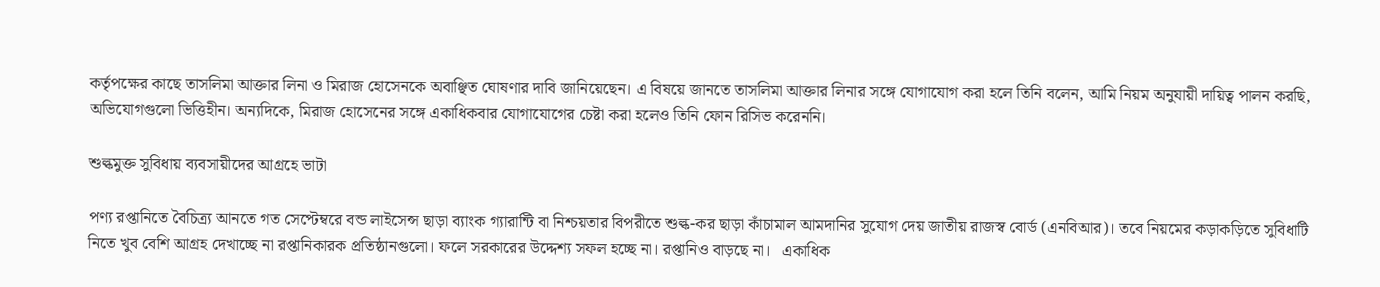কর্তৃপক্ষের কাছে তাসলিমা আক্তার লিনা ও মিরাজ হোসেনকে অবাঞ্ছিত ঘোষণার দাবি জানিয়েছেন। এ বিষয়ে জানতে তাসলিমা আক্তার লিনার সঙ্গে যোগাযোগ করা হলে তিনি বলেন, আমি নিয়ম অনুযায়ী দায়িত্ব পালন করছি, অভিযোগগুলো ভিত্তিহীন। অন্যদিকে, মিরাজ হোসেনের সঙ্গে একাধিকবার যোগাযোগের চেষ্টা করা হলেও তিনি ফোন রিসিভ করেননি।

শুল্কমুক্ত সুবিধায় ব্যবসায়ীদের আগ্রহে ভাটা

পণ্য রপ্তানিতে বৈচিত্র্য আনতে গত সেপ্টেম্বরে বন্ড লাইসেন্স ছাড়া ব্যাংক গ্যারান্টি বা নিশ্চয়তার বিপরীতে শুল্ক-কর ছাড়া কাঁচামাল আমদানির সুযোগ দেয় জাতীয় রাজস্ব বোর্ড (এনবিআর)। তবে নিয়মের কড়াকড়িতে সুবিধাটি নিতে খুব বেশি আগ্রহ দেখাচ্ছে না রপ্তানিকারক প্রতিষ্ঠানগুলো। ফলে সরকারের উদ্দেশ্য সফল হচ্ছে না। রপ্তানিও বাড়ছে না।   একাধিক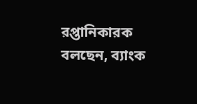রপ্তানিকারক বলছেন, ব্যাংক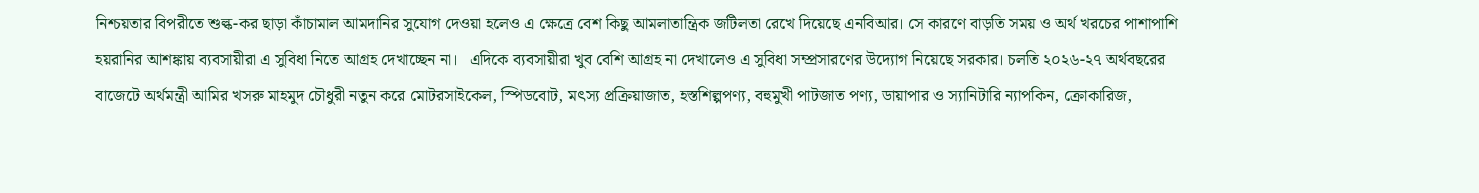নিশ্চয়তার বিপরীতে শুল্ক-কর ছাড়া কাঁচামাল আমদানির সুযোগ দেওয়া হলেও এ ক্ষেত্রে বেশ কিছু আমলাতান্ত্রিক জটিলতা রেখে দিয়েছে এনবিআর। সে কারণে বাড়তি সময় ও অর্থ খরচের পাশাপাশি হয়রানির আশঙ্কায় ব্যবসায়ীরা এ সুবিধা নিতে আগ্রহ দেখাচ্ছেন না।   এদিকে ব্যবসায়ীরা খুব বেশি আগ্রহ না দেখালেও এ সুবিধা সম্প্রসারণের উদ্যোগ নিয়েছে সরকার। চলতি ২০২৬-২৭ অর্থবছরের বাজেটে অর্থমন্ত্রী আমির খসরু মাহমুদ চৌধুরী নতুন করে মোটরসাইকেল, স্পিডবোট, মৎস্য প্রক্রিয়াজাত, হস্তশিল্পপণ্য, বহুমুখী পাটজাত পণ্য, ডায়াপার ও স্যানিটারি ন্যাপকিন, ক্রোকারিজ,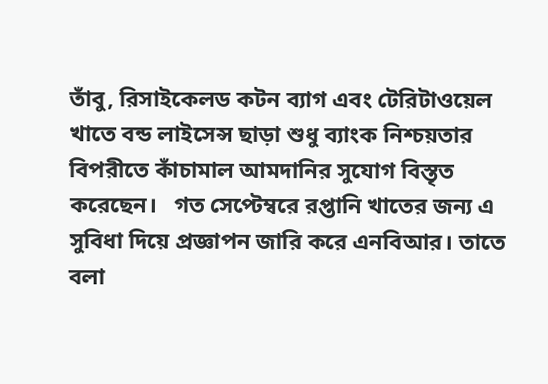তাঁবু, রিসাইকেলড কটন ব্যাগ এবং টেরিটাওয়েল খাতে বন্ড লাইসেন্স ছাড়া শুধু ব্যাংক নিশ্চয়তার বিপরীতে কাঁচামাল আমদানির সুযোগ বিস্তৃত করেছেন।   গত সেপ্টেম্বরে রপ্তানি খাতের জন্য এ সুবিধা দিয়ে প্রজ্ঞাপন জারি করে এনবিআর। তাতে বলা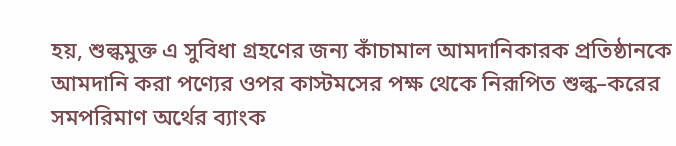হয়, শুল্কমুক্ত এ সুবিধা গ্রহণের জন্য কাঁচামাল আমদানিকারক প্রতিষ্ঠানকে আমদানি করা পণ্যের ওপর কাস্টমসের পক্ষ থেকে নিরূপিত শুল্ক–করের সমপরিমাণ অর্থের ব্যাংক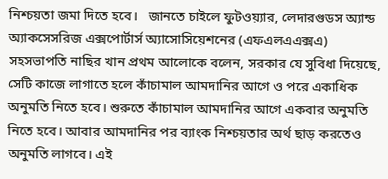নিশ্চয়তা জমা দিতে হবে।   জানতে চাইলে ফুটওয়্যার, লেদারগুডস অ্যান্ড অ্যাকসেসরিজ এক্সপোর্টার্স অ্যাসোসিয়েশনের (এফএলএএক্সএ) সহসভাপতি নাছির খান প্রথম আলোকে বলেন, সরকার যে সুবিধা দিয়েছে, সেটি কাজে লাগাতে হলে কাঁচামাল আমদানির আগে ও পরে একাধিক অনুমতি নিতে হবে। শুরুতে কাঁচামাল আমদানির আগে একবার অনুমতি নিতে হবে। আবার আমদানির পর ব্যাংক নিশ্চয়তার অর্থ ছাড় করতেও অনুমতি লাগবে। এই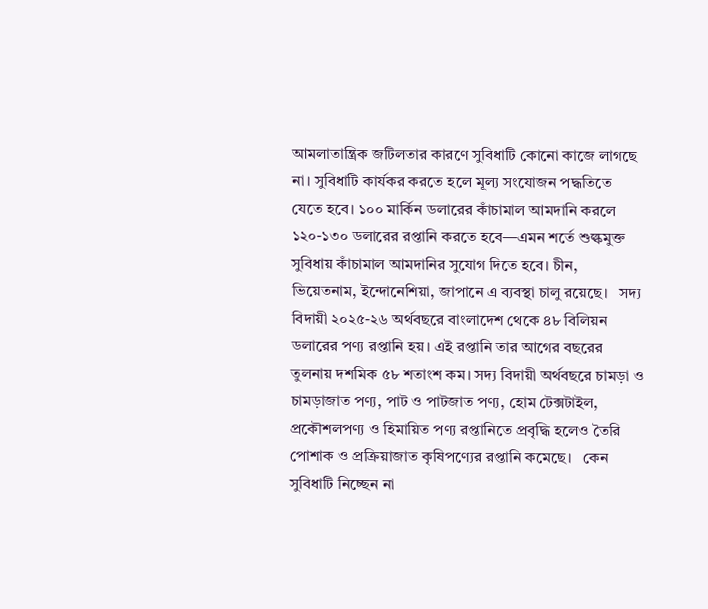আমলাতান্ত্রিক জটিলতার কারণে সুবিধাটি কোনো কাজে লাগছে না। সুবিধাটি কার্যকর করতে হলে মূল্য সংযোজন পদ্ধতিতে যেতে হবে। ১০০ মার্কিন ডলারের কাঁচামাল আমদানি করলে ১২০-১৩০ ডলারের রপ্তানি করতে হবে—এমন শর্তে শুল্কমুক্ত সুবিধায় কাঁচামাল আমদানির সুযোগ দিতে হবে। চীন, ভিয়েতনাম, ইন্দোনেশিয়া, জাপানে এ ব্যবস্থা চালু রয়েছে।   সদ্য বিদায়ী ২০২৫-২৬ অর্থবছরে বাংলাদেশ থেকে ৪৮ বিলিয়ন ডলারের পণ্য রপ্তানি হয়। এই রপ্তানি তার আগের বছরের তুলনায় দশমিক ৫৮ শতাংশ কম। সদ্য বিদায়ী অর্থবছরে চামড়া ও চামড়াজাত পণ্য, পাট ও পাটজাত পণ্য, হোম টেক্সটাইল, প্রকৌশলপণ্য ও হিমায়িত পণ্য রপ্তানিতে প্রবৃদ্ধি হলেও তৈরি পোশাক ও প্রক্রিয়াজাত কৃষিপণ্যের রপ্তানি কমেছে।   কেন সুবিধাটি নিচ্ছেন না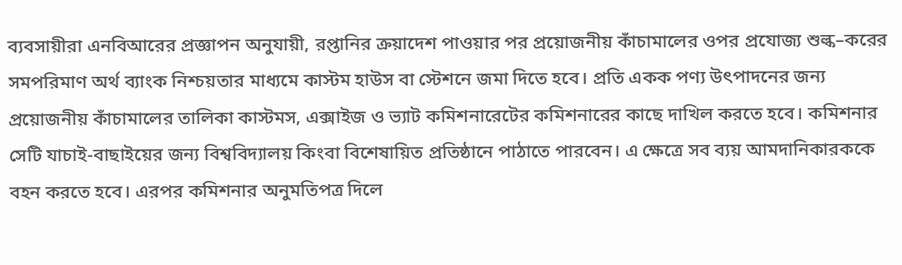ব্যবসায়ীরা এনবিআরের প্রজ্ঞাপন অনুযায়ী, রপ্তানির ক্রয়াদেশ পাওয়ার পর প্রয়োজনীয় কাঁচামালের ওপর প্রযোজ্য শুল্ক–করের সমপরিমাণ অর্থ ব্যাংক নিশ্চয়তার মাধ্যমে কাস্টম হাউস বা স্টেশনে জমা দিতে হবে। প্রতি একক পণ্য উৎপাদনের জন্য প্রয়োজনীয় কাঁচামালের তালিকা কাস্টমস, এক্সাইজ ও ভ্যাট কমিশনারেটের কমিশনারের কাছে দাখিল করতে হবে। কমিশনার সেটি যাচাই-বাছাইয়ের জন্য বিশ্ববিদ্যালয় কিংবা বিশেষায়িত প্রতিষ্ঠানে পাঠাতে পারবেন। এ ক্ষেত্রে সব ব্যয় আমদানিকারককে বহন করতে হবে। এরপর কমিশনার অনুমতিপত্র দিলে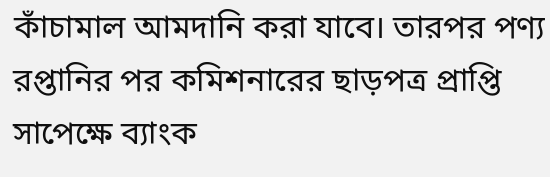কাঁচামাল আমদানি করা যাবে। তারপর পণ্য রপ্তানির পর কমিশনারের ছাড়পত্র প্রাপ্তি সাপেক্ষে ব্যাংক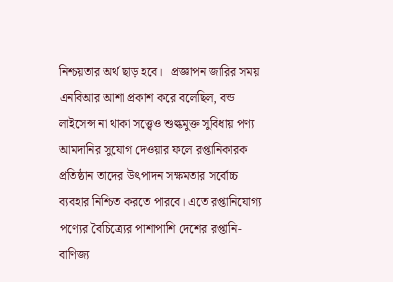নিশ্চয়তার অর্থ ছাড় হবে।   প্রজ্ঞাপন জারির সময় এনবিআর আশা প্রকাশ করে বলেছিল, বন্ড লাইসেন্স না থাকা সত্ত্বেও শুল্কমুক্ত সুবিধায় পণ্য আমদানির সুযোগ দেওয়ার ফলে রপ্তানিকারক প্রতিষ্ঠান তাদের উৎপাদন সক্ষমতার সর্বোচ্চ ব্যবহার নিশ্চিত করতে পারবে। এতে রপ্তানিযোগ্য পণ্যের বৈচিত্র্যের পাশাপাশি দেশের রপ্তানি-বাণিজ্য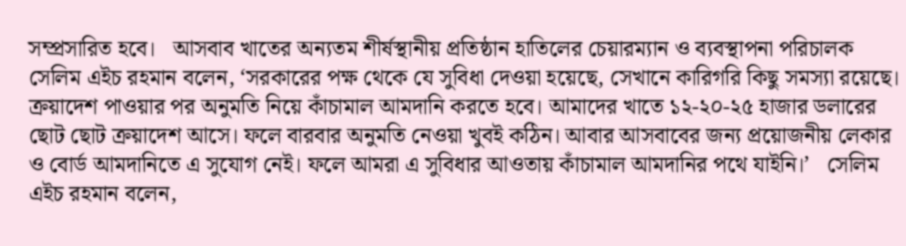সম্প্রসারিত হবে।   আসবাব খাতের অন্যতম শীর্ষস্থানীয় প্রতিষ্ঠান হাতিলের চেয়ারম্যান ও ব্যবস্থাপনা পরিচালক সেলিম এইচ রহমান বলেন, ‘সরকারের পক্ষ থেকে যে সুবিধা দেওয়া হয়েছে, সেখানে কারিগরি কিছু সমস্যা রয়েছে। ক্রয়াদেশ পাওয়ার পর অনুমতি নিয়ে কাঁচামাল আমদানি করতে হবে। আমাদের খাতে ১২-২০-২৫ হাজার ডলারের ছোট ছোট ক্রয়াদেশ আসে। ফলে বারবার অনুমতি নেওয়া খুবই কঠিন। আবার আসবাবের জন্য প্রয়োজনীয় লেকার ও বোর্ড আমদানিতে এ সুযোগ নেই। ফলে আমরা এ সুবিধার আওতায় কাঁচামাল আমদানির পথে যাইনি।’   সেলিম এইচ রহমান বলেন,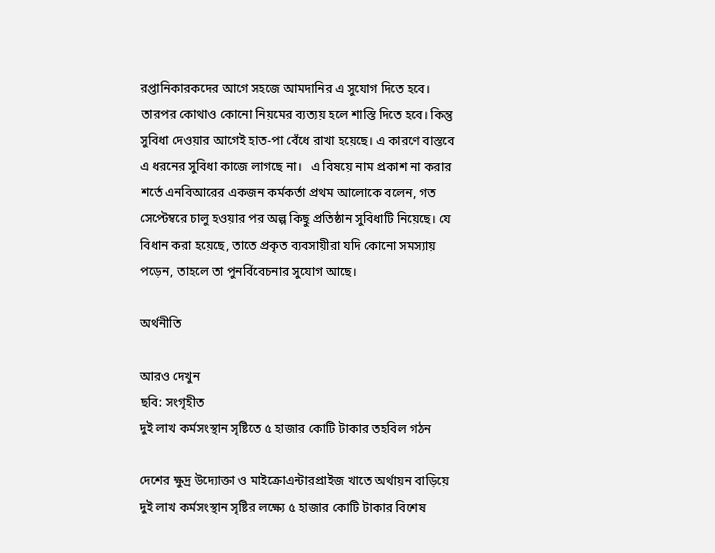রপ্তানিকারকদের আগে সহজে আমদানির এ সুযোগ দিতে হবে। তারপর কোথাও কোনো নিয়মের ব্যত্যয় হলে শাস্তি দিতে হবে। কিন্তু সুবিধা দেওয়ার আগেই হাত-পা বেঁধে রাখা হয়েছে। এ কারণে বাস্তবে এ ধরনের সুবিধা কাজে লাগছে না।   এ বিষয়ে নাম প্রকাশ না করার শর্তে এনবিআরের একজন কর্মকর্তা প্রথম আলোকে বলেন, গত সেপ্টেম্বরে চালু হওয়ার পর অল্প কিছু প্রতিষ্ঠান সুবিধাটি নিয়েছে। যে বিধান করা হয়েছে, তাতে প্রকৃত ব্যবসায়ীরা যদি কোনো সমস্যায় পড়েন, তাহলে তা পুনর্বিবেচনার সুযোগ আছে।

অর্থনীতি

আরও দেখুন
ছবি: সংগৃহীত
দুই লাখ কর্মসংস্থান সৃষ্টিতে ৫ হাজার কোটি টাকার তহবিল গঠন

দেশের ক্ষুদ্র উদ্যোক্তা ও মাইক্রোএন্টারপ্রাইজ খাতে অর্থায়ন বাড়িয়ে দুই লাখ কর্মসংস্থান সৃষ্টির লক্ষ্যে ৫ হাজার কোটি টাকার বিশেষ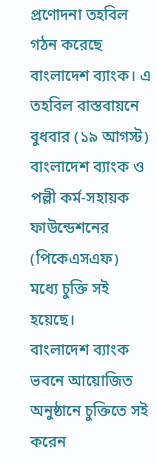প্রণোদনা তহবিল গঠন করেছে বাংলাদেশ ব্যাংক। এ তহবিল বাস্তবায়নে বুধবার (১৯ আগস্ট) বাংলাদেশ ব্যাংক ও পল্লী কর্ম-সহায়ক ফাউন্ডেশনের (পিকেএসএফ) মধ্যে চুক্তি সই হয়েছে।     বাংলাদেশ ব্যাংক ভবনে আয়োজিত অনুষ্ঠানে চুক্তিতে সই করেন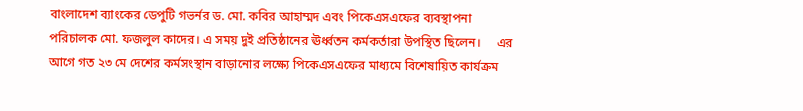বাংলাদেশ ব্যাংকের ডেপুটি গভর্নর ড. মো. কবির আহাম্মদ এবং পিকেএসএফের ব্যবস্থাপনা পরিচালক মো. ফজলুল কাদের। এ সময় দুই প্রতিষ্ঠানের ঊর্ধ্বতন কর্মকর্তারা উপস্থিত ছিলেন।     এর আগে গত ২৩ মে দেশের কর্মসংস্থান বাড়ানোর লক্ষ্যে পিকেএসএফের মাধ্যমে বিশেষায়িত কার্যক্রম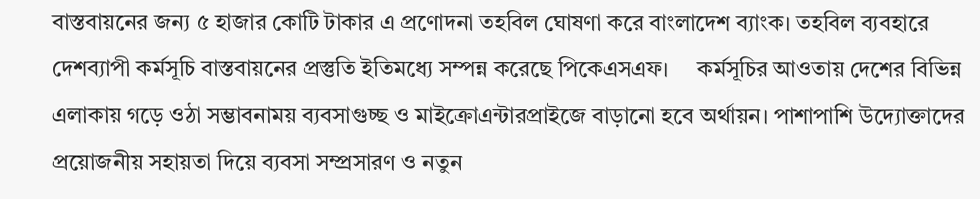বাস্তবায়নের জন্য ৫ হাজার কোটি টাকার এ প্রণোদনা তহবিল ঘোষণা করে বাংলাদেশ ব্যাংক। তহবিল ব্যবহারে দেশব্যাপী কর্মসূচি বাস্তবায়নের প্রস্তুতি ইতিমধ্যে সম্পন্ন করেছে পিকেএসএফ।     কর্মসূচির আওতায় দেশের বিভিন্ন এলাকায় গড়ে ওঠা সম্ভাবনাময় ব্যবসাগুচ্ছ ও মাইক্রোএন্টারপ্রাইজে বাড়ানো হবে অর্থায়ন। পাশাপাশি উদ্যোক্তাদের প্রয়োজনীয় সহায়তা দিয়ে ব্যবসা সম্প্রসারণ ও নতুন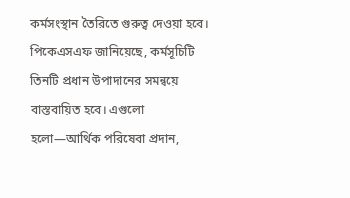কর্মসংস্থান তৈরিতে গুরুত্ব দেওয়া হবে।       পিকেএসএফ জানিয়েছে, কর্মসূচিটি তিনটি প্রধান উপাদানের সমন্বয়ে বাস্তবায়িত হবে। এগুলো হলো—আর্থিক পরিষেবা প্রদান,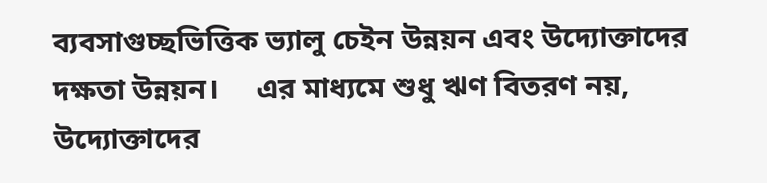ব্যবসাগুচ্ছভিত্তিক ভ্যালু চেইন উন্নয়ন এবং উদ্যোক্তাদের দক্ষতা উন্নয়ন।     এর মাধ্যমে শুধু ঋণ বিতরণ নয়, উদ্যোক্তাদের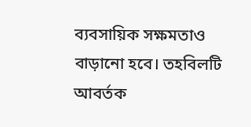ব্যবসায়িক সক্ষমতাও বাড়ানো হবে। তহবিলটি আবর্তক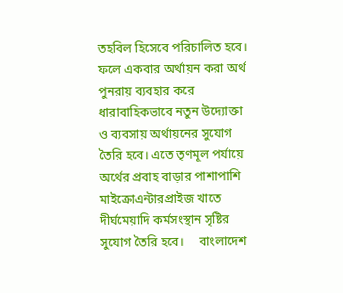তহবিল হিসেবে পরিচালিত হবে। ফলে একবার অর্থায়ন করা অর্থ পুনরায় ব্যবহার করে ধারাবাহিকভাবে নতুন উদ্যোক্তা ও ব্যবসায় অর্থায়নের সুযোগ তৈরি হবে। এতে তৃণমূল পর্যায়ে অর্থের প্রবাহ বাড়ার পাশাপাশি মাইক্রোএন্টারপ্রাইজ খাতে দীর্ঘমেয়াদি কর্মসংস্থান সৃষ্টির সুযোগ তৈরি হবে।     বাংলাদেশ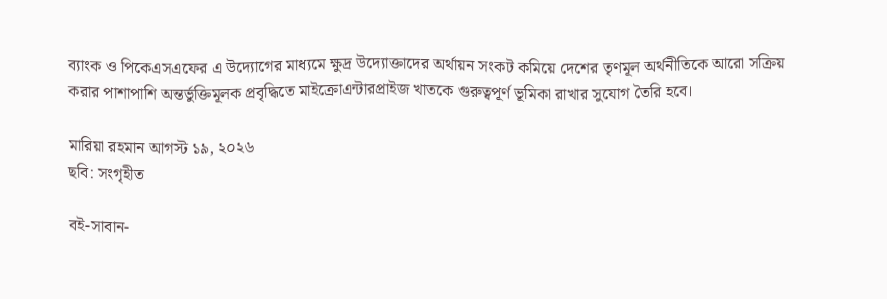ব্যাংক ও পিকেএসএফের এ উদ্যোগের মাধ্যমে ক্ষুদ্র উদ্যোক্তাদের অর্থায়ন সংকট কমিয়ে দেশের তৃণমূল অর্থনীতিকে আরো সক্রিয় করার পাশাপাশি অন্তর্ভুক্তিমূলক প্রবৃদ্ধিতে মাইক্রোএন্টারপ্রাইজ খাতকে গুরুত্বপূর্ণ ভূমিকা রাখার সুযোগ তৈরি হবে।

মারিয়া রহমান আগস্ট ১৯, ২০২৬
ছবি: সংগৃহীত

বই-সাবান-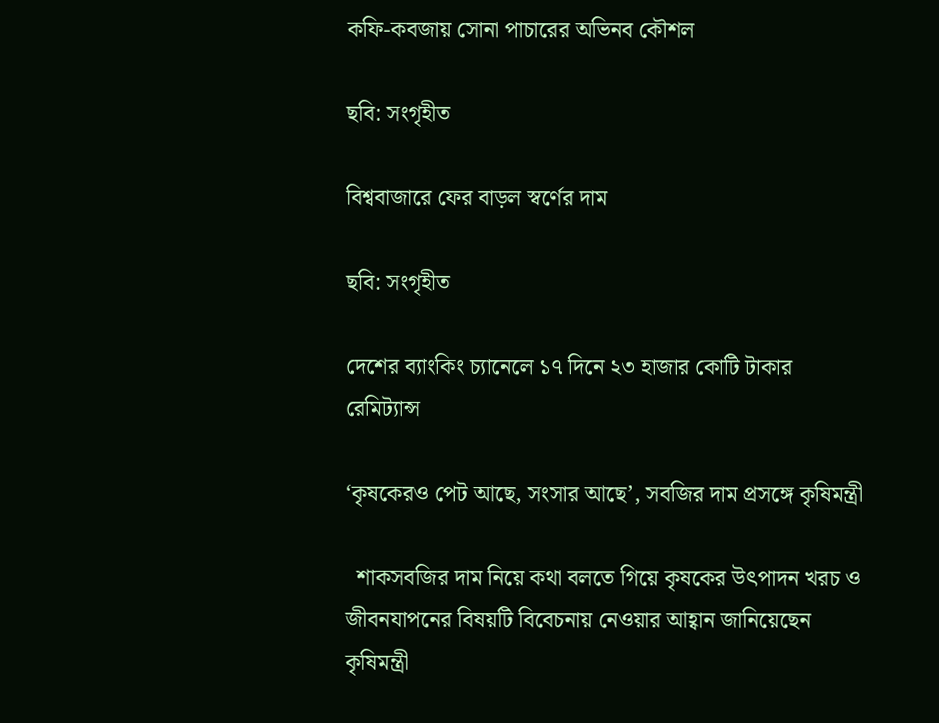কফি-কবজায় সোনা পাচারের অভিনব কৌশল

ছবি: সংগৃহীত

বিশ্ববাজারে ফের বাড়ল স্বর্ণের দাম

ছবি: সংগৃহীত

দেশের ব্যাংকিং চ্যানেলে ১৭ দিনে ২৩ হাজার কোটি টাকার রেমিট্যান্স

‘কৃষকেরও পেট আছে, সংসার আছে’, সবজির দাম প্রসঙ্গে কৃষিমন্ত্রী

  শাকসবজির দাম নিয়ে কথা বলতে গিয়ে কৃষকের উৎপাদন খরচ ও জীবনযাপনের বিষয়টি বিবেচনায় নেওয়ার আহ্বান জানিয়েছেন কৃষিমন্ত্রী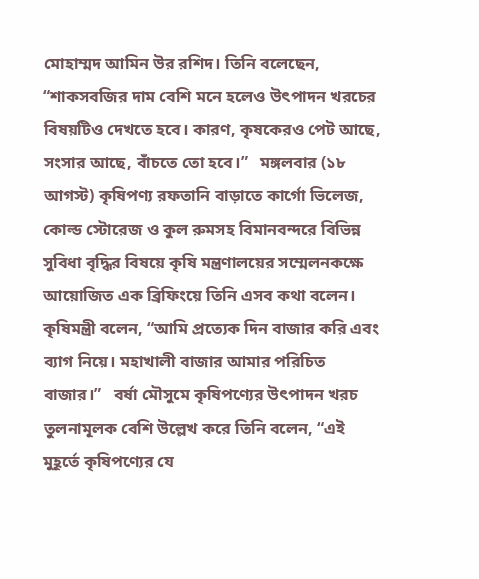মোহাম্মদ আমিন উর রশিদ। তিনি বলেছেন, “শাকসবজির দাম বেশি মনে হলেও উৎপাদন খরচের বিষয়টিও দেখতে হবে। কারণ, কৃষকেরও পেট আছে, সংসার আছে, বাঁচতে তো হবে।”   মঙ্গলবার (১৮ আগস্ট) কৃষিপণ্য রফতানি বাড়াতে কার্গো ভিলেজ, কোল্ড স্টোরেজ ও কুল রুমসহ বিমানবন্দরে বিভিন্ন সুবিধা বৃদ্ধির বিষয়ে কৃষি মন্ত্রণালয়ের সম্মেলনকক্ষে আয়োজিত এক ব্রিফিংয়ে তিনি এসব কথা বলেন।   কৃষিমন্ত্রী বলেন, “আমি প্রত্যেক দিন বাজার করি এবং ব্যাগ নিয়ে। মহাখালী বাজার আমার পরিচিত বাজার।”   বর্ষা মৌসুমে কৃষিপণ্যের উৎপাদন খরচ তুলনামূলক বেশি উল্লেখ করে তিনি বলেন, “এই মুহূর্তে কৃষিপণ্যের যে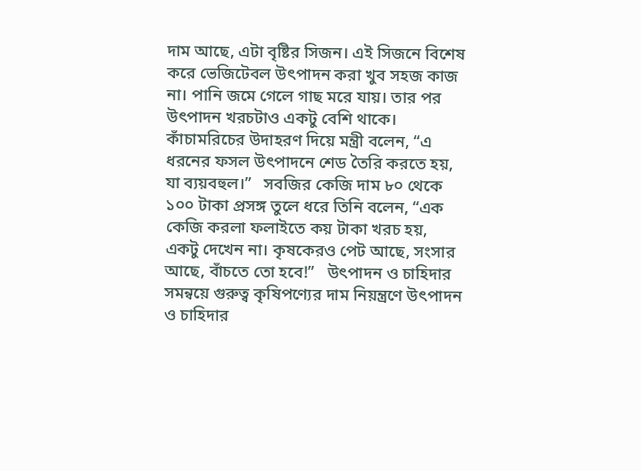দাম আছে, এটা বৃষ্টির সিজন। এই সিজনে বিশেষ করে ভেজিটেবল উৎপাদন করা খুব সহজ কাজ না। পানি জমে গেলে গাছ মরে যায়। তার পর উৎপাদন খরচটাও একটু বেশি থাকে।   কাঁচামরিচের উদাহরণ দিয়ে মন্ত্রী বলেন, “এ ধরনের ফসল উৎপাদনে শেড তৈরি করতে হয়, যা ব্যয়বহুল।”   সবজির কেজি দাম ৮০ থেকে ১০০ টাকা প্রসঙ্গ তুলে ধরে তিনি বলেন, “এক কেজি করলা ফলাইতে কয় টাকা খরচ হয়, একটু দেখেন না। কৃষকেরও পেট আছে, সংসার আছে, বাঁচতে তো হবে!”   উৎপাদন ও চাহিদার সমন্বয়ে গুরুত্ব কৃষিপণ্যের দাম নিয়ন্ত্রণে উৎপাদন ও চাহিদার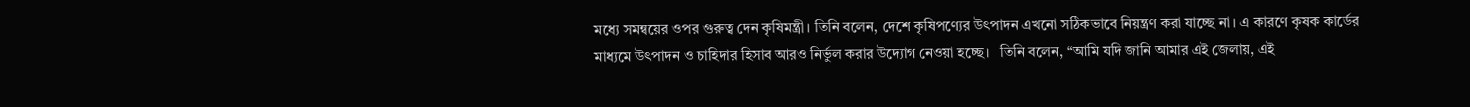মধ্যে সমন্বয়ের ওপর গুরুত্ব দেন কৃষিমন্ত্রী। তিনি বলেন, দেশে কৃষিপণ্যের উৎপাদন এখনো সঠিকভাবে নিয়ন্ত্রণ করা যাচ্ছে না। এ কারণে কৃষক কার্ডের মাধ্যমে উৎপাদন ও চাহিদার হিসাব আরও নির্ভুল করার উদ্যোগ নেওয়া হচ্ছে।   তিনি বলেন, “আমি যদি জানি আমার এই জেলায়, এই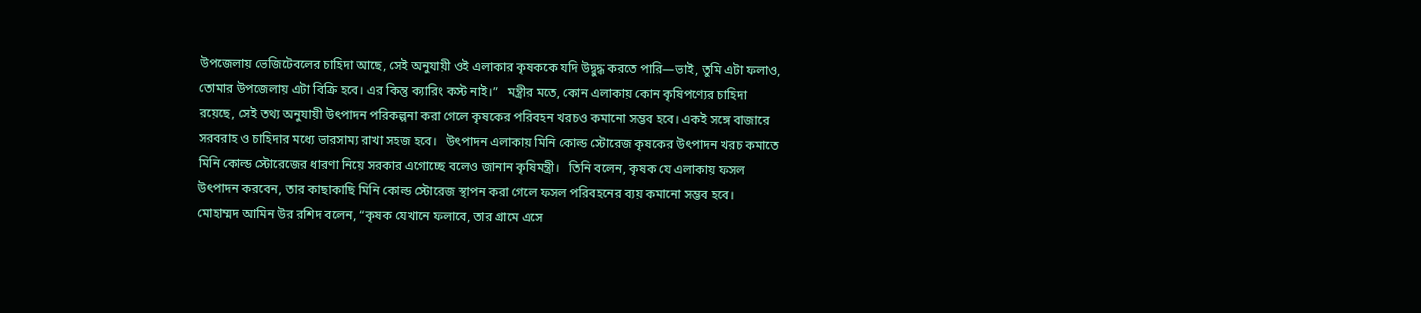উপজেলায় ভেজিটেবলের চাহিদা আছে, সেই অনুযায়ী ওই এলাকার কৃষককে যদি উদ্বুদ্ধ করতে পারি—ভাই, তুমি এটা ফলাও, তোমার উপজেলায় এটা বিক্রি হবে। এর কিন্তু ক্যারিং কস্ট নাই।”   মন্ত্রীর মতে, কোন এলাকায় কোন কৃষিপণ্যের চাহিদা রয়েছে, সেই তথ্য অনুযায়ী উৎপাদন পরিকল্পনা করা গেলে কৃষকের পরিবহন খরচও কমানো সম্ভব হবে। একই সঙ্গে বাজারে সরবরাহ ও চাহিদার মধ্যে ভারসাম্য রাখা সহজ হবে।   উৎপাদন এলাকায় মিনি কোল্ড স্টোরেজ কৃষকের উৎপাদন খরচ কমাতে মিনি কোল্ড স্টোরেজের ধারণা নিয়ে সরকার এগোচ্ছে বলেও জানান কৃষিমন্ত্রী।   তিনি বলেন, কৃষক যে এলাকায় ফসল উৎপাদন করবেন, তার কাছাকাছি মিনি কোল্ড স্টোরেজ স্থাপন করা গেলে ফসল পরিবহনের ব্যয় কমানো সম্ভব হবে।   মোহাম্মদ আমিন উর রশিদ বলেন, “কৃষক যেখানে ফলাবে, তার গ্রামে এসে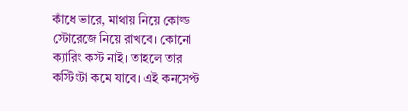কাঁধে ভারে, মাথায় নিয়ে কোল্ড স্টোরেজে নিয়ে রাখবে। কোনো ক্যারিং কস্ট নাই। তাহলে তার কস্টিংটা কমে যাবে। এই কনসেপ্ট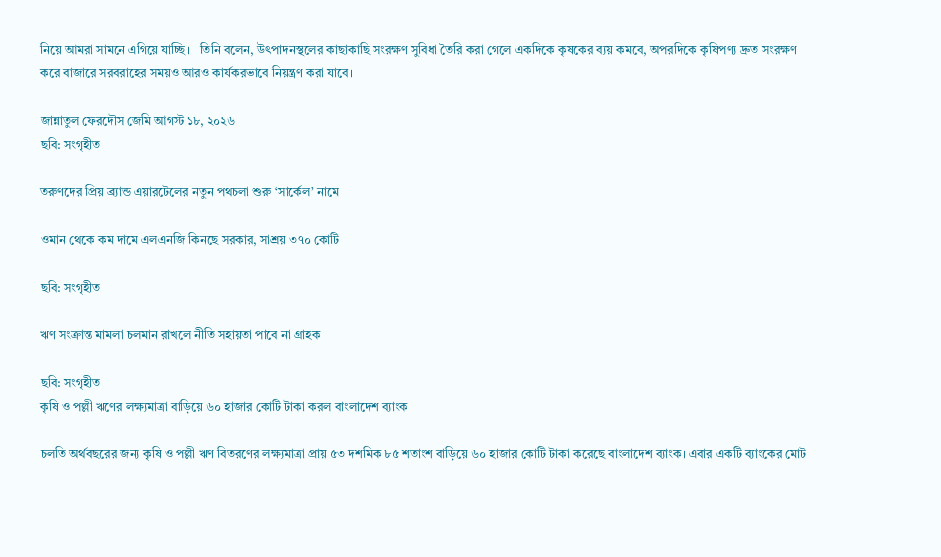নিয়ে আমরা সামনে এগিয়ে যাচ্ছি।   তিনি বলেন, উৎপাদনস্থলের কাছাকাছি সংরক্ষণ সুবিধা তৈরি করা গেলে একদিকে কৃষকের ব্যয় কমবে, অপরদিকে কৃষিপণ্য দ্রুত সংরক্ষণ করে বাজারে সরবরাহের সময়ও আরও কার্যকরভাবে নিয়ন্ত্রণ করা যাবে।

জান্নাতুল ফেরদৌস জেমি আগস্ট ১৮, ২০২৬
ছবি: সংগৃহীত

তরুণদের প্রিয় ব্র্যান্ড এয়ারটেলের নতুন পথচলা শুরু ‘সার্কেল’ নামে

ওমান থেকে কম দামে এলএনজি কিনছে সরকার, সাশ্রয় ৩৭০ কোটি

ছবি: সংগৃহীত

ঋণ সংক্রান্ত মামলা চলমান রাখলে নীতি সহায়তা পাবে না গ্রাহক

ছবি: সংগৃহীত
কৃষি ও পল্লী ঋণের লক্ষ্যমাত্রা বাড়িয়ে ৬০ হাজার কোটি টাকা করল বাংলাদেশ ব্যাংক

চলতি অর্থবছরের জন্য কৃষি ও পল্লী ঋণ বিতরণের লক্ষ্যমাত্রা প্রায় ৫৩ দশমিক ৮৫ শতাংশ বাড়িয়ে ৬০ হাজার কোটি টাকা করেছে বাংলাদেশ ব্যাংক। এবার একটি ব্যাংকের মোট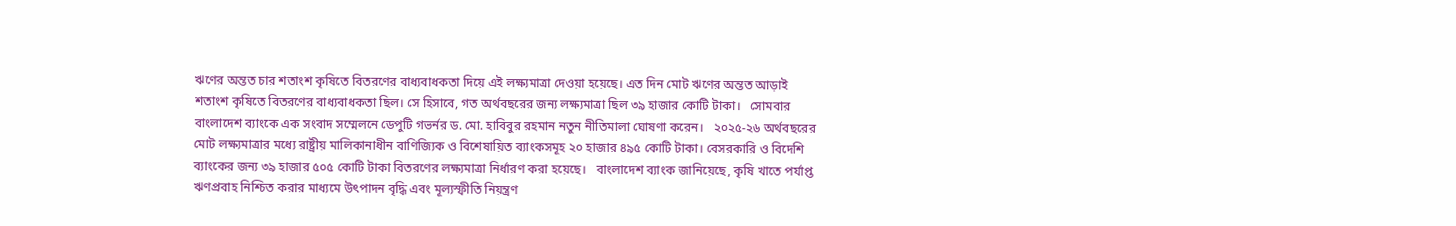ঋণের অন্তত চার শতাংশ কৃষিতে বিতরণের বাধ্যবাধকতা দিয়ে এই লক্ষ্যমাত্রা দেওয়া হয়েছে। এত দিন মোট ঋণের অন্তত আড়াই শতাংশ কৃষিতে বিতরণের বাধ্যবাধকতা ছিল। সে হিসাবে, গত অর্থবছরের জন্য লক্ষ্যমাত্রা ছিল ৩৯ হাজার কোটি টাকা।   সোমবার বাংলাদেশ ব্যাংকে এক সংবাদ সম্মেলনে ডেপুটি গভর্নর ড. মো. হাবিবুর রহমান নতুন নীতিমালা ঘোষণা করেন।   ২০২৫-২৬ অর্থবছরের মোট লক্ষ্যমাত্রার মধ্যে রাষ্ট্রীয় মালিকানাধীন বাণিজ্যিক ও বিশেষায়িত ব্যাংকসমূহ ২০ হাজার ৪৯৫ কোটি টাকা। বেসরকারি ও বিদেশি ব্যাংকের জন্য ৩৯ হাজার ৫০৫ কোটি টাকা বিতরণের লক্ষ্যমাত্রা নির্ধারণ করা হয়েছে।   বাংলাদেশ ব্যাংক জানিয়েছে, কৃষি খাতে পর্যাপ্ত ঋণপ্রবাহ নিশ্চিত করার মাধ্যমে উৎপাদন বৃদ্ধি এবং মূল্যস্ফীতি নিয়ন্ত্রণ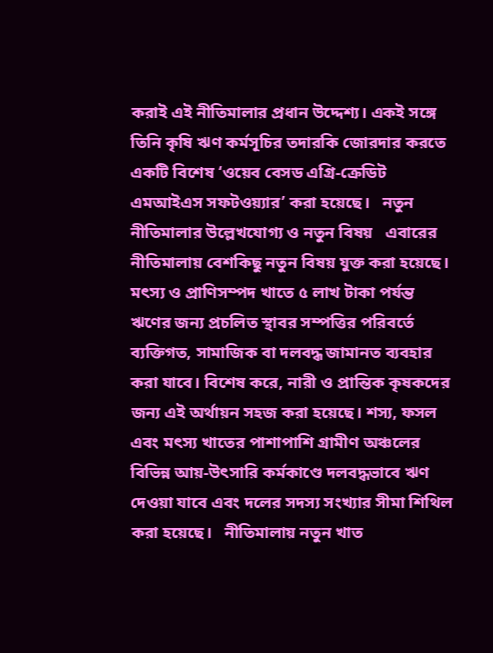করাই এই নীতিমালার প্রধান উদ্দেশ্য। একই সঙ্গে তিনি কৃষি ঋণ কর্মসূচির তদারকি জোরদার করতে একটি বিশেষ ‘ওয়েব বেসড এগ্রি-ক্রেডিট এমআইএস সফটওয়্যার’ করা হয়েছে।   নতুন নীতিমালার উল্লেখযোগ্য ও নতুন বিষয়   এবারের নীতিমালায় বেশকিছু নতুন বিষয় যুক্ত করা হয়েছে। মৎস্য ও প্রাণিসম্পদ খাতে ৫ লাখ টাকা পর্যন্ত ঋণের জন্য প্রচলিত স্থাবর সম্পত্তির পরিবর্তে ব্যক্তিগত, সামাজিক বা দলবদ্ধ জামানত ব্যবহার করা যাবে। বিশেষ করে, নারী ও প্রান্তিক কৃষকদের জন্য এই অর্থায়ন সহজ করা হয়েছে। শস্য, ফসল এবং মৎস্য খাতের পাশাপাশি গ্রামীণ অঞ্চলের বিভিন্ন আয়-উৎসারি কর্মকাণ্ডে দলবদ্ধভাবে ঋণ দেওয়া যাবে এবং দলের সদস্য সংখ্যার সীমা শিথিল করা হয়েছে।   নীতিমালায় নতুন খাত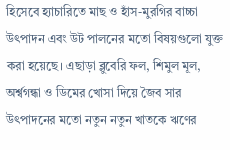হিসেবে হ্যাচারিতে মাছ ও হাঁস-মুরগির বাচ্চা উৎপাদন এবং উট পালনের মতো বিষয়গুলো যুক্ত করা হয়েছে। এছাড়া ব্লুবেরি ফল, শিমুল মূল, অর্শ্বগন্ধা ও ডিমের খোসা দিয়ে জৈব সার উৎপাদনের মতো নতুন নতুন খাতকে ঋণের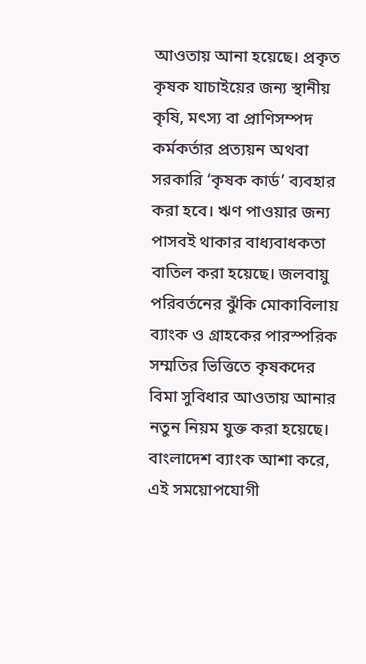আওতায় আনা হয়েছে। প্রকৃত কৃষক যাচাইয়ের জন্য স্থানীয় কৃষি, মৎস্য বা প্রাণিসম্পদ কর্মকর্তার প্রত্যয়ন অথবা সরকারি ‘কৃষক কার্ড’ ব্যবহার করা হবে। ঋণ পাওয়ার জন্য পাসবই থাকার বাধ্যবাধকতা বাতিল করা হয়েছে। জলবায়ু পরিবর্তনের ঝুঁকি মোকাবিলায় ব্যাংক ও গ্রাহকের পারস্পরিক সম্মতির ভিত্তিতে কৃষকদের বিমা সুবিধার আওতায় আনার নতুন নিয়ম যুক্ত করা হয়েছে।   বাংলাদেশ ব্যাংক আশা করে, এই সময়োপযোগী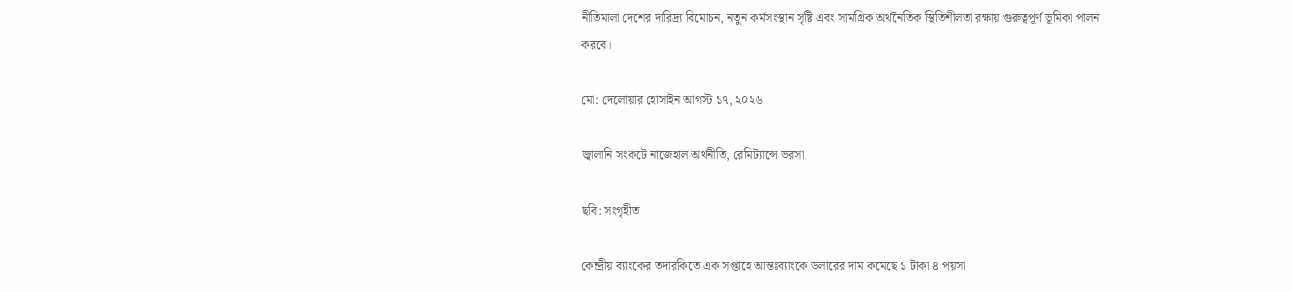নীতিমালা দেশের দারিদ্র্য বিমোচন, নতুন কর্মসংস্থান সৃষ্টি এবং সামগ্রিক অর্থনৈতিক স্থিতিশীলতা রক্ষায় গুরুত্বপূর্ণ ভূমিকা পালন করবে।

মো: দেলোয়ার হোসাইন আগস্ট ১৭, ২০২৬

জ্বালানি সংকটে নাজেহাল অর্থনীতি, রেমিট্যান্সে ভরসা

ছবি: সংগৃহীত

কেন্দ্রীয় ব্যাংকের তদারকিতে এক সপ্তাহে আন্তঃব্যাংকে ডলারের দাম কমেছে ১ টাকা ৪ পয়সা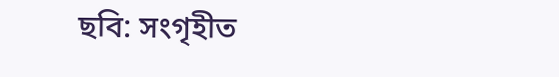ছবি: সংগৃহীত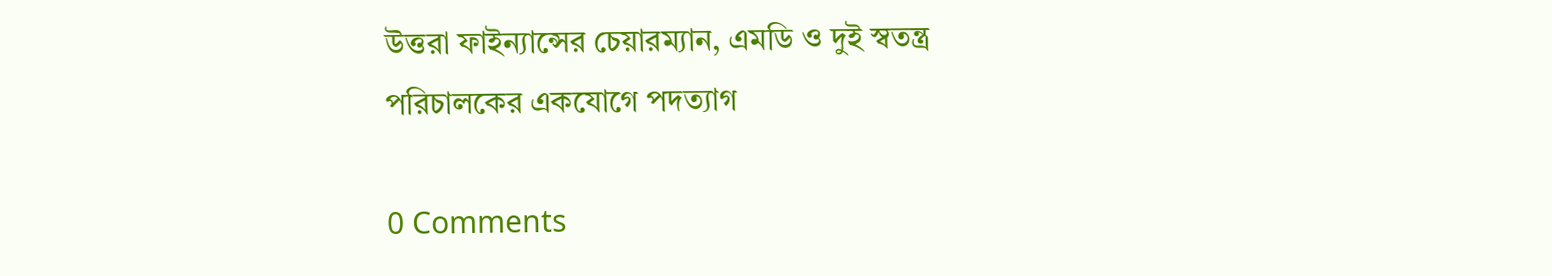উত্তরা ফাইন্যান্সের চেয়ারম্যান, এমডি ও দুই স্বতন্ত্র পরিচালকের একযোগে পদত্যাগ

0 Comments